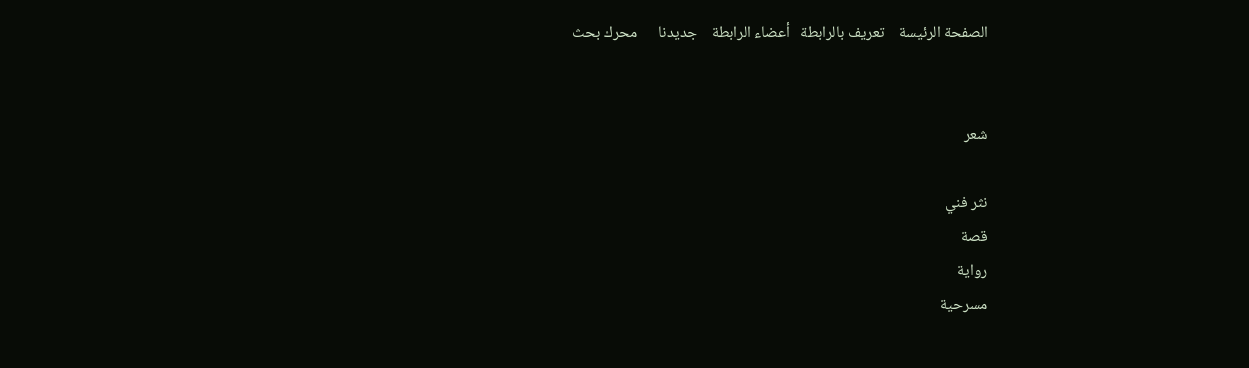الصفحة الرئيسة    تعريف بالرابطة   أعضاء الرابطة    جديدنا      محرك بحث


شعر

نثر فني
قصة
رواية
مسرحية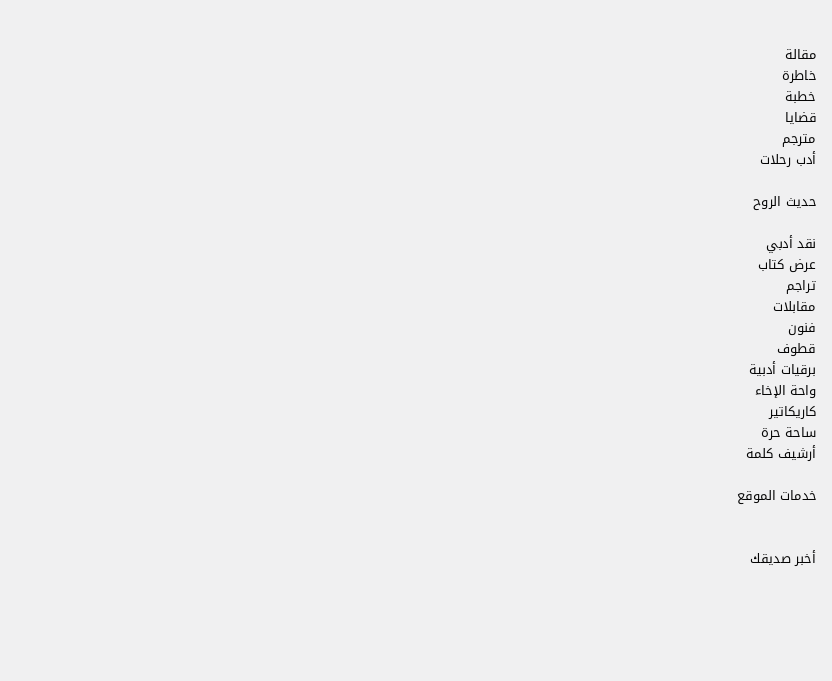مقالة
خاطرة
خطبة
قضايا
مترجم
أدب رحلات

حديث الروح

نقد أدبي
عرض كتاب
تراجم
مقابلات
فنون
قطوف
برقيات أدبية
واحة الإخاء
كاريكاتير
ساحة حرة
أرشيف كلمة

خدمات الموقع


أخبر صديقك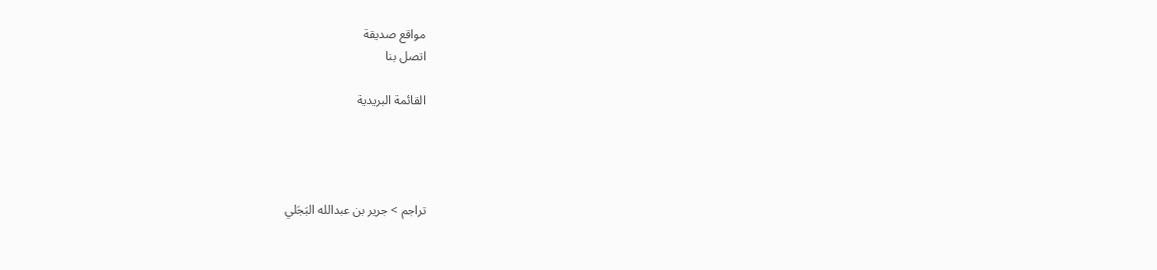مواقع صديقة
اتصل بنا

القائمة البريدية




تراجم > جرير بن عبدالله البَجَلي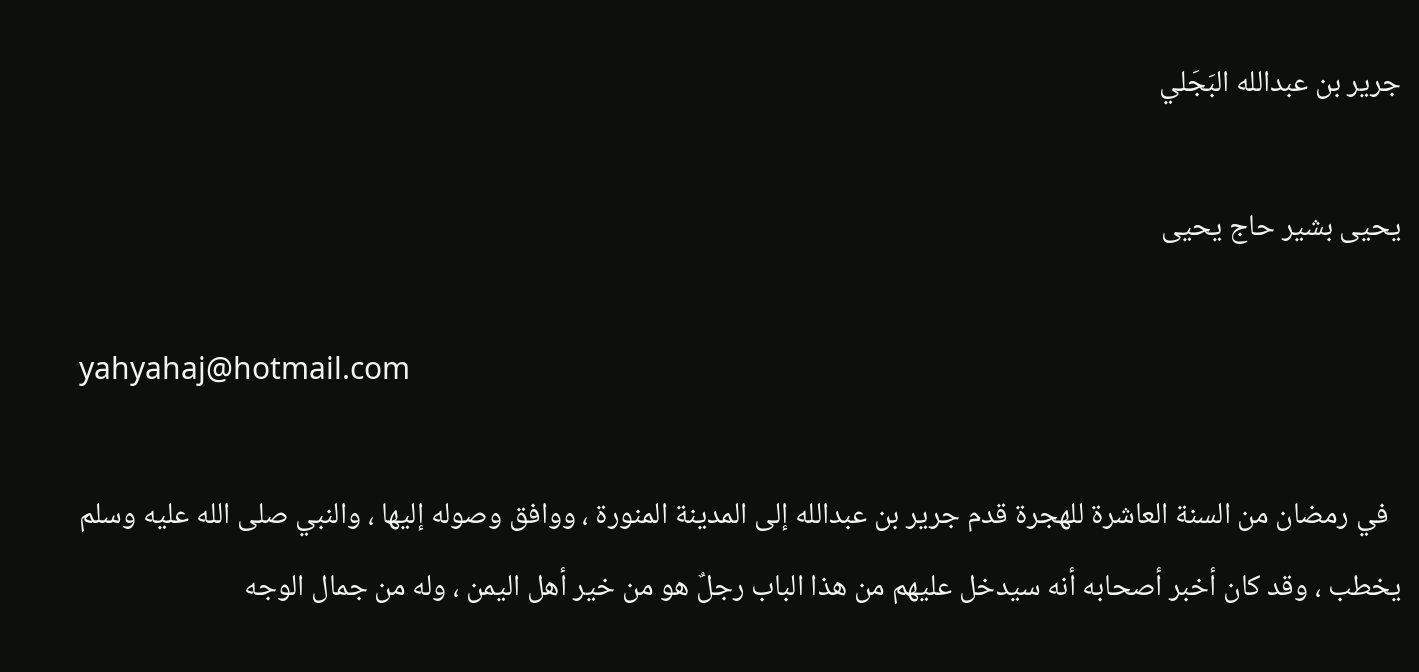جرير بن عبدالله البَجَلي

يحيى بشير حاج يحيى

yahyahaj@hotmail.com

  في رمضان من السنة العاشرة للهجرة قدم جرير بن عبدالله إلى المدينة المنورة ، ووافق وصوله إليها ، والنبي صلى الله عليه وسلم يخطب ، وقد كان أخبر أصحابه أنه سيدخل عليهم من هذا الباب رجلٌ هو من خير أهل اليمن ، وله من جمال الوجه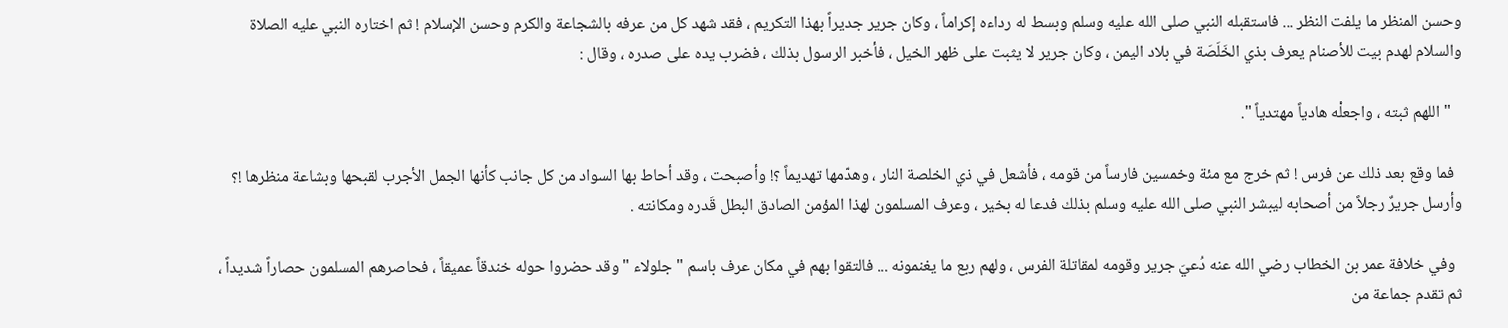وحسن المنظر ما يلفت النظر ... فاستقبله النبي صلى الله عليه وسلم وبسط له رداءه إكراماً ، وكان جرير جديراً بهذا التكريم ، فقد شهد كل من عرفه بالشجاعة والكرم وحسن الإسلام ! ثم اختاره النبي عليه الصلاة والسلام لهدم بيت للأصنام يعرف بذي الخَلَصَة في بلاد اليمن ، وكان جرير لا يثبت على ظهر الخيل ، فأخبر الرسول بذلك ، فضرب يده على صدره ، وقال :

   " اللهم ثبته ، واجعلْه هادياً مهتدياً ".

  فما وقع بعد ذلك عن فرس ! ثم خرج مع مئة وخمسين فارساً من قومه ، فأشعل في ذي الخلصة النار ، وهدّمها تهديماً ؟! وأصبحت ، وقد أحاط بها السواد من كل جانب كأنها الجمل الأجرب لقبحها وبشاعة منظرها !؟ وأرسل جريرٌ رجلاً من أصحابه ليبشر النبي صلى الله عليه وسلم بذلك فدعا له بخير ، وعرف المسلمون لهذا المؤمن الصادق البطل قَدره ومكانته .

  وفي خلافة عمر بن الخطاب رضي الله عنه دُعيَ جرير وقومه لمقاتلة الفرس ، ولهم ربع ما يغنمونه ... فالتقوا بهم في مكان عرف باسم " جلولاء " وقد حضروا حوله خندقاً عميقاً ، فحاصرهم المسلمون حصاراً شديداً ، ثم تقدم جماعة من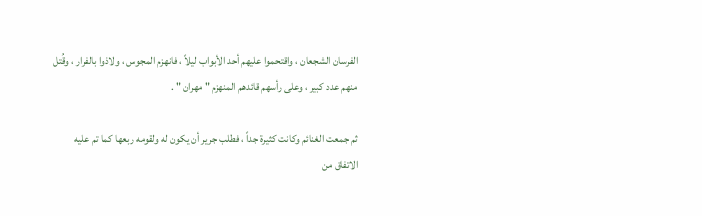الفرسان الشجعان ، واقتحموا عليهم أحد الأبواب ليلاً ، فانهزم المجوس ، ولاذوا بالفرار ، وقُتل منهم عدد كبير ، وعلى رأسهم قائدهم المنهزم " مهران " .

ثم جمعت الغنائم وكانت كثيرة جداً ، فطلب جرير أن يكون له ولقومه ربعها كما تم عليه الاتفاق من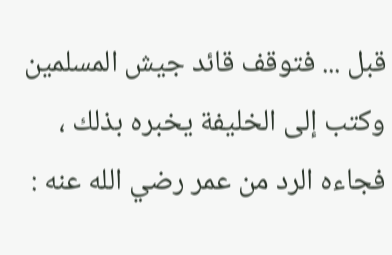قبل ... فتوقف قائد جيش المسلمين وكتب إلى الخليفة يخبره بذلك ، فجاءه الرد من عمر رضي الله عنه :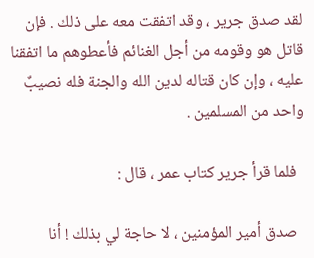لقد صدق جرير ، وقد اتفقت معه على ذلك . فإن قاتل هو وقومه من أجل الغنائم فأعطوهم ما اتفقنا عليه ، وإن كان قتاله لدين الله والجنة فله نصيبٌ واحد من المسلمين .

  فلما قرأ جرير كتاب عمر ، قال :

  صدق أمير المؤمنين ، لا حاجة لي بذلك ! أنا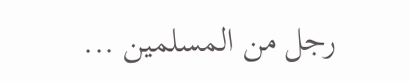رجل من المسلمين ...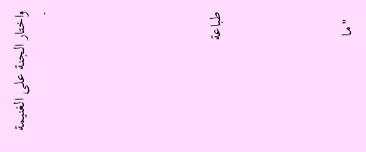واختار الجنة على الغنيمة .







طباعة





  "ما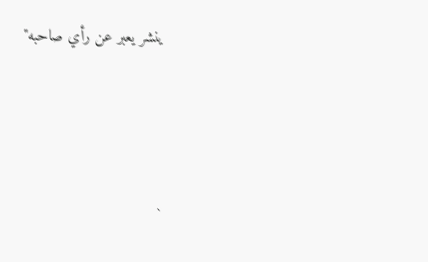ينشر يعبر عن رأي صاحبه"




`